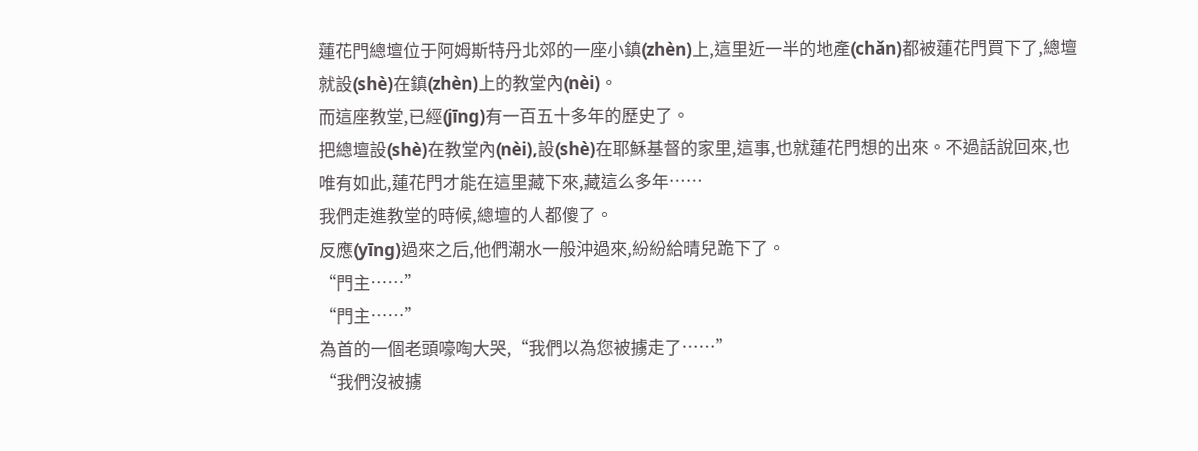蓮花門總壇位于阿姆斯特丹北郊的一座小鎮(zhèn)上,這里近一半的地產(chǎn)都被蓮花門買下了,總壇就設(shè)在鎮(zhèn)上的教堂內(nèi)。
而這座教堂,已經(jīng)有一百五十多年的歷史了。
把總壇設(shè)在教堂內(nèi),設(shè)在耶穌基督的家里,這事,也就蓮花門想的出來。不過話說回來,也唯有如此,蓮花門才能在這里藏下來,藏這么多年……
我們走進教堂的時候,總壇的人都傻了。
反應(yīng)過來之后,他們潮水一般沖過來,紛紛給晴兒跪下了。
“門主……”
“門主……”
為首的一個老頭嚎啕大哭,“我們以為您被擄走了……”
“我們沒被擄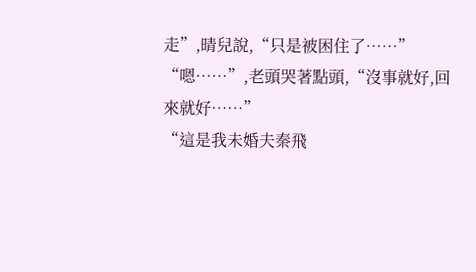走”,晴兒說,“只是被困住了……”
“嗯……”,老頭哭著點頭,“沒事就好,回來就好……”
“這是我未婚夫秦飛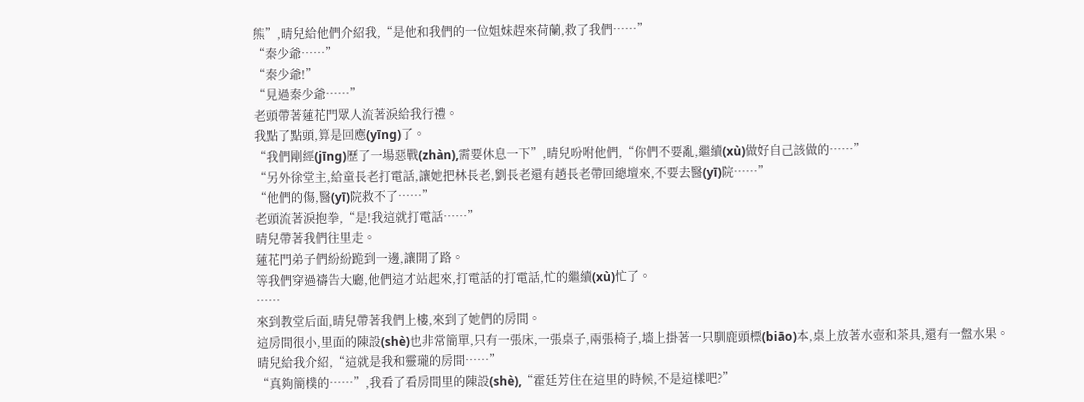熊”,晴兒給他們介紹我,“是他和我們的一位姐妹趕來荷蘭,救了我們……”
“秦少爺……”
“秦少爺!”
“見過秦少爺……”
老頭帶著蓮花門眾人流著淚給我行禮。
我點了點頭,算是回應(yīng)了。
“我們剛經(jīng)歷了一場惡戰(zhàn),需要休息一下”,晴兒吩咐他們,“你們不要亂,繼續(xù)做好自己該做的……”
“另外徐堂主,給童長老打電話,讓她把林長老,劉長老還有趙長老帶回總壇來,不要去醫(yī)院……”
“他們的傷,醫(yī)院救不了……”
老頭流著淚抱拳,“是!我這就打電話……”
晴兒帶著我們往里走。
蓮花門弟子們紛紛跪到一邊,讓開了路。
等我們穿過禱告大廳,他們這才站起來,打電話的打電話,忙的繼續(xù)忙了。
……
來到教堂后面,晴兒帶著我們上樓,來到了她們的房間。
這房間很小,里面的陳設(shè)也非常簡單,只有一張床,一張桌子,兩張椅子,墻上掛著一只馴鹿頭標(biāo)本,桌上放著水壺和茶具,還有一盤水果。
晴兒給我介紹,“這就是我和靈瓏的房間……”
“真夠簡樸的……”,我看了看房間里的陳設(shè),“霍廷芳住在這里的時候,不是這樣吧?”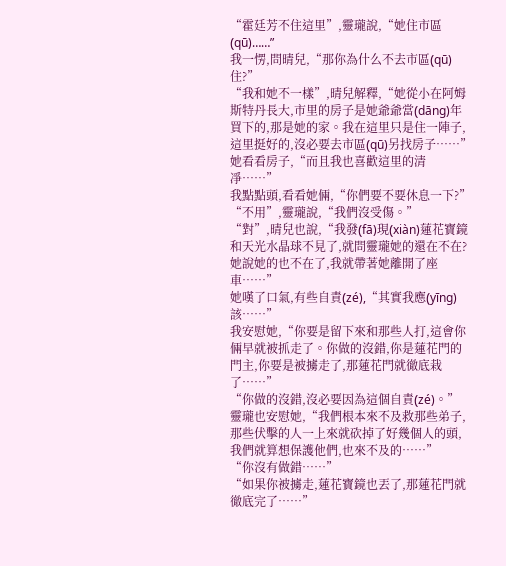“霍廷芳不住這里”,靈瓏說,“她住市區(qū)……”
我一愣,問晴兒,“那你為什么不去市區(qū)住?”
“我和她不一樣”,晴兒解釋,“她從小在阿姆斯特丹長大,市里的房子是她爺爺當(dāng)年買下的,那是她的家。我在這里只是住一陣子,這里挺好的,沒必要去市區(qū)另找房子……”
她看看房子,“而且我也喜歡這里的清凈……”
我點點頭,看看她倆,“你們要不要休息一下?”
“不用”,靈瓏說,“我們沒受傷。”
“對”,晴兒也說,“我發(fā)現(xiàn)蓮花寶鏡和天光水晶球不見了,就問靈瓏她的還在不在?她說她的也不在了,我就帶著她離開了座車……”
她嘆了口氣,有些自責(zé),“其實我應(yīng)該……”
我安慰她,“你要是留下來和那些人打,這會你倆早就被抓走了。你做的沒錯,你是蓮花門的門主,你要是被擄走了,那蓮花門就徹底栽了……”
“你做的沒錯,沒必要因為這個自責(zé)。”
靈瓏也安慰她,“我們根本來不及救那些弟子,那些伏擊的人一上來就砍掉了好幾個人的頭,我們就算想保護他們,也來不及的……”
“你沒有做錯……”
“如果你被擄走,蓮花寶鏡也丟了,那蓮花門就徹底完了……”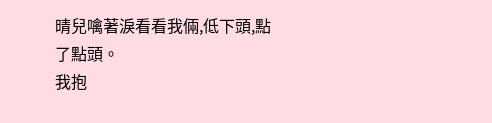晴兒噙著淚看看我倆,低下頭,點了點頭。
我抱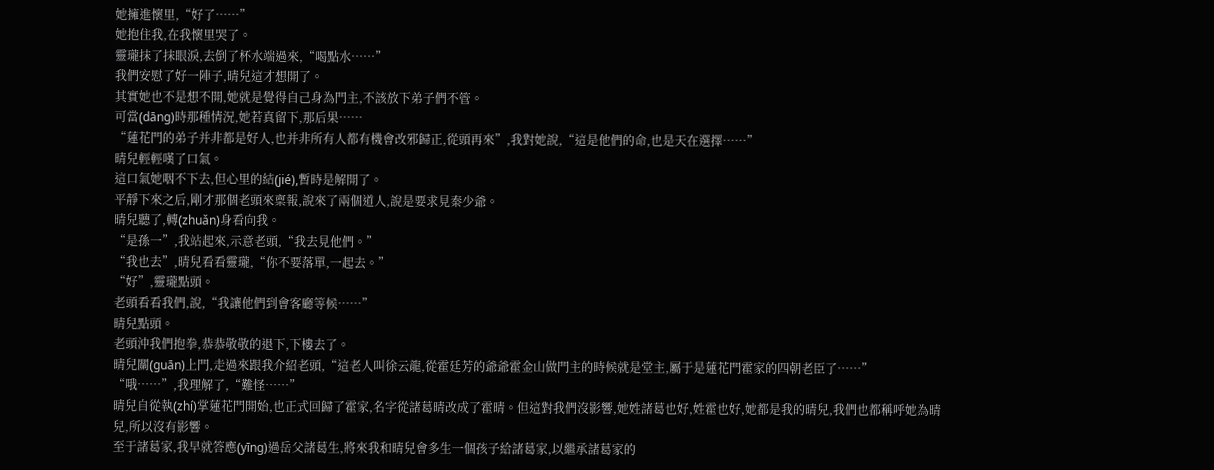她擁進懷里,“好了……”
她抱住我,在我懷里哭了。
靈瓏抹了抹眼淚,去倒了杯水端過來,“喝點水……”
我們安慰了好一陣子,晴兒這才想開了。
其實她也不是想不開,她就是覺得自己身為門主,不該放下弟子們不管。
可當(dāng)時那種情況,她若真留下,那后果……
“蓮花門的弟子并非都是好人,也并非所有人都有機會改邪歸正,從頭再來”,我對她說,“這是他們的命,也是天在選擇……”
晴兒輕輕嘆了口氣。
這口氣她咽不下去,但心里的結(jié),暫時是解開了。
平靜下來之后,剛才那個老頭來稟報,說來了兩個道人,說是要求見秦少爺。
晴兒聽了,轉(zhuǎn)身看向我。
“是孫一”,我站起來,示意老頭,“我去見他們。”
“我也去”,晴兒看看靈瓏,“你不要落單,一起去。”
“好”,靈瓏點頭。
老頭看看我們,說,“我讓他們到會客廳等候……”
晴兒點頭。
老頭沖我們抱拳,恭恭敬敬的退下,下樓去了。
晴兒關(guān)上門,走過來跟我介紹老頭,“這老人叫徐云龍,從霍廷芳的爺爺霍金山做門主的時候就是堂主,屬于是蓮花門霍家的四朝老臣了……”
“哦……”,我理解了,“難怪……”
晴兒自從執(zhí)掌蓮花門開始,也正式回歸了霍家,名字從諸葛晴改成了霍晴。但這對我們沒影響,她姓諸葛也好,姓霍也好,她都是我的晴兒,我們也都稱呼她為晴兒,所以沒有影響。
至于諸葛家,我早就答應(yīng)過岳父諸葛生,將來我和晴兒會多生一個孩子給諸葛家,以繼承諸葛家的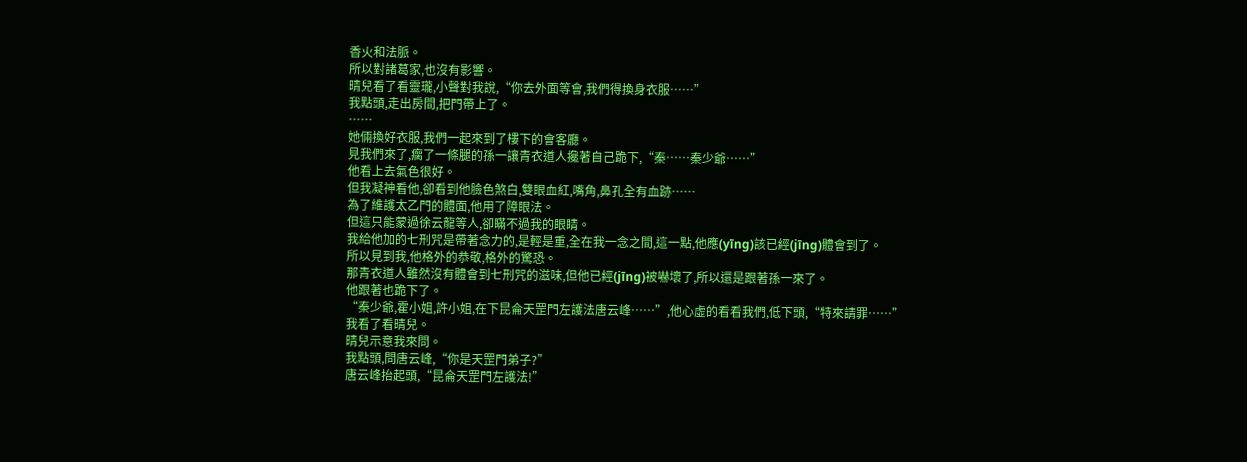香火和法脈。
所以對諸葛家,也沒有影響。
晴兒看了看靈瓏,小聲對我說,“你去外面等會,我們得換身衣服……”
我點頭,走出房間,把門帶上了。
……
她倆換好衣服,我們一起來到了樓下的會客廳。
見我們來了,瘸了一條腿的孫一讓青衣道人攙著自己跪下,“秦……秦少爺……”
他看上去氣色很好。
但我凝神看他,卻看到他臉色煞白,雙眼血紅,嘴角,鼻孔全有血跡……
為了維護太乙門的體面,他用了障眼法。
但這只能蒙過徐云龍等人,卻瞞不過我的眼睛。
我給他加的七刑咒是帶著念力的,是輕是重,全在我一念之間,這一點,他應(yīng)該已經(jīng)體會到了。
所以見到我,他格外的恭敬,格外的驚恐。
那青衣道人雖然沒有體會到七刑咒的滋味,但他已經(jīng)被嚇壞了,所以還是跟著孫一來了。
他跟著也跪下了。
“秦少爺,霍小姐,許小姐,在下昆侖天罡門左護法唐云峰……”,他心虛的看看我們,低下頭,“特來請罪……”
我看了看晴兒。
晴兒示意我來問。
我點頭,問唐云峰,“你是天罡門弟子?”
唐云峰抬起頭,“昆侖天罡門左護法!”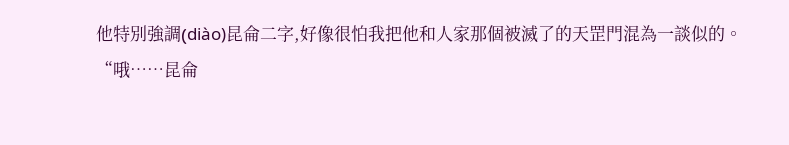他特別強調(diào)昆侖二字,好像很怕我把他和人家那個被滅了的天罡門混為一談似的。
“哦……昆侖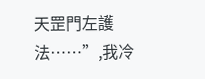天罡門左護法……”,我冷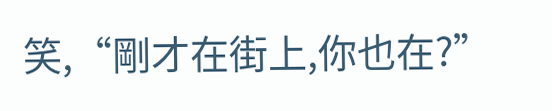笑,“剛才在街上,你也在?”